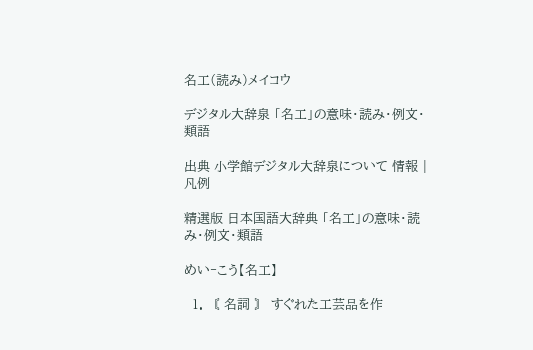名工(読み)メイコウ

デジタル大辞泉 「名工」の意味・読み・例文・類語

出典 小学館デジタル大辞泉について 情報 | 凡例

精選版 日本国語大辞典 「名工」の意味・読み・例文・類語

めい‐こう【名工】

  1. 〘 名詞 〙 すぐれた工芸品を作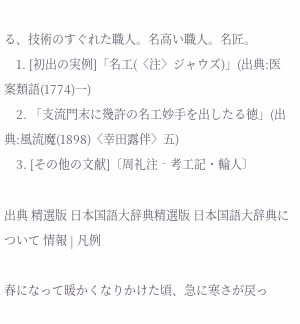る、技術のすぐれた職人。名高い職人。名匠。
    1. [初出の実例]「名工(〈注〉ジャウズ)」(出典:医案類語(1774)一)
    2. 「支流門末に幾許の名工妙手を出したる徳」(出典:風流魔(1898)〈幸田露伴〉五)
    3. [その他の文献]〔周礼注‐考工記・輪人〕

出典 精選版 日本国語大辞典精選版 日本国語大辞典について 情報 | 凡例

春になって暖かくなりかけた頃、急に寒さが戻っ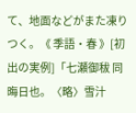て、地面などがまた凍りつく。《 季語・春 》[初出の実例]「七瀬御秡 同晦日也。〈略〉雪汁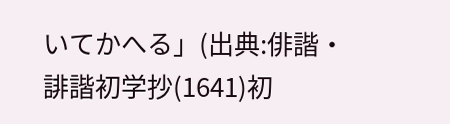いてかへる」(出典:俳諧・誹諧初学抄(1641)初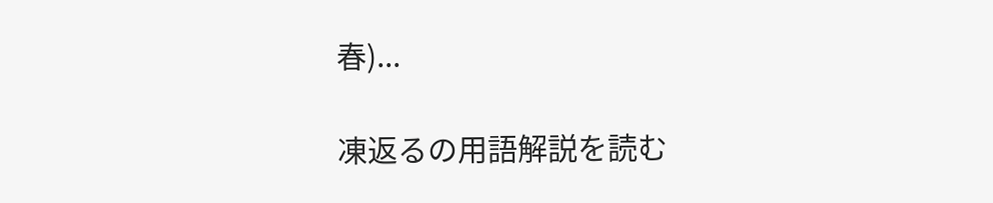春)...

凍返るの用語解説を読む